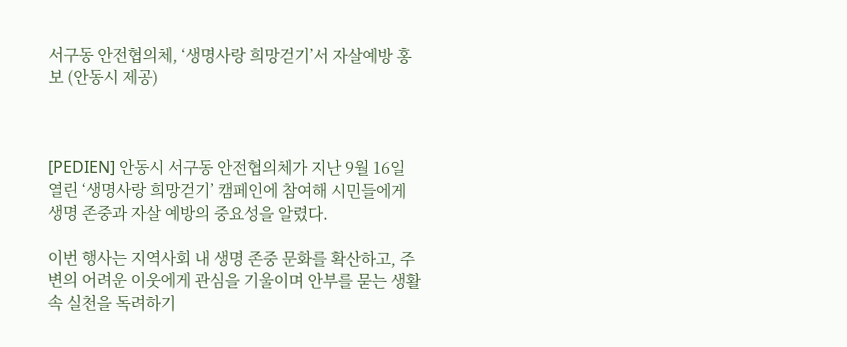서구동 안전협의체, ‘생명사랑 희망걷기’서 자살예방 홍보 (안동시 제공)



[PEDIEN] 안동시 서구동 안전협의체가 지난 9월 16일 열린 ‘생명사랑 희망걷기’ 캠페인에 참여해 시민들에게 생명 존중과 자살 예방의 중요성을 알렸다.

이번 행사는 지역사회 내 생명 존중 문화를 확산하고, 주변의 어려운 이웃에게 관심을 기울이며 안부를 묻는 생활 속 실천을 독려하기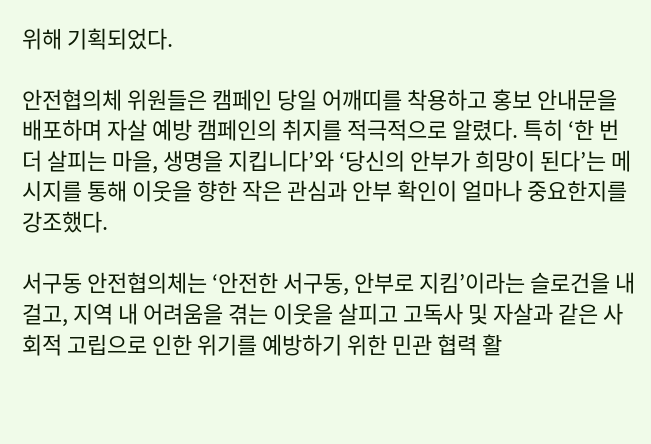위해 기획되었다.

안전협의체 위원들은 캠페인 당일 어깨띠를 착용하고 홍보 안내문을 배포하며 자살 예방 캠페인의 취지를 적극적으로 알렸다. 특히 ‘한 번 더 살피는 마을, 생명을 지킵니다’와 ‘당신의 안부가 희망이 된다’는 메시지를 통해 이웃을 향한 작은 관심과 안부 확인이 얼마나 중요한지를 강조했다.

서구동 안전협의체는 ‘안전한 서구동, 안부로 지킴’이라는 슬로건을 내걸고, 지역 내 어려움을 겪는 이웃을 살피고 고독사 및 자살과 같은 사회적 고립으로 인한 위기를 예방하기 위한 민관 협력 활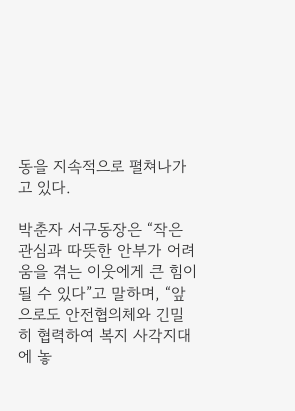동을 지속적으로 펼쳐나가고 있다.

박춘자 서구동장은 “작은 관심과 따뜻한 안부가 어려움을 겪는 이웃에게 큰 힘이 될 수 있다”고 말하며, “앞으로도 안전협의체와 긴밀히 협력하여 복지 사각지대에 놓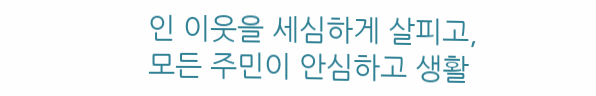인 이웃을 세심하게 살피고, 모든 주민이 안심하고 생활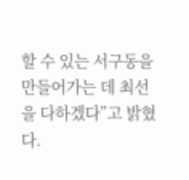할 수 있는 서구동을 만들어가는 데 최선을 다하겠다”고 밝혔다.